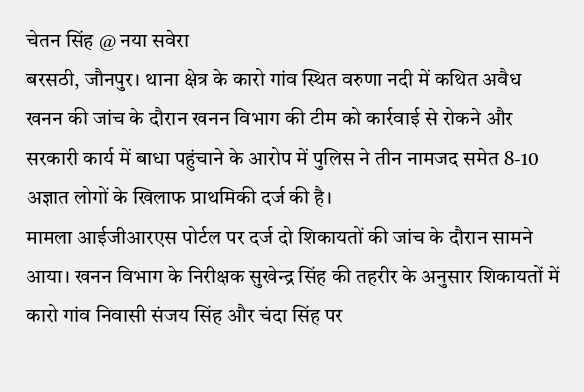चेतन सिंह @ नया सवेरा
बरसठी, जौनपुर। थाना क्षेत्र के कारो गांव स्थित वरुणा नदी में कथित अवैध खनन की जांच के दौरान खनन विभाग की टीम को कार्रवाई से रोकने और सरकारी कार्य में बाधा पहुंचाने के आरोप में पुलिस ने तीन नामजद समेत 8-10 अज्ञात लोगों के खिलाफ प्राथमिकी दर्ज की है।
मामला आईजीआरएस पोर्टल पर दर्ज दो शिकायतों की जांच के दौरान सामने आया। खनन विभाग के निरीक्षक सुखेन्द्र सिंह की तहरीर के अनुसार शिकायतों में कारो गांव निवासी संजय सिंह और चंदा सिंह पर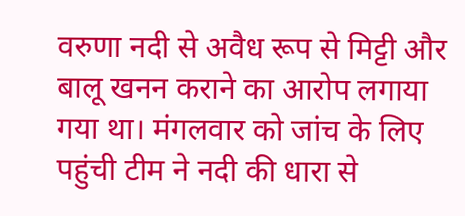वरुणा नदी से अवैध रूप से मिट्टी और बालू खनन कराने का आरोप लगाया गया था। मंगलवार को जांच के लिए पहुंची टीम ने नदी की धारा से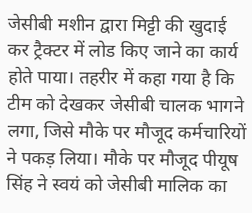जेसीबी मशीन द्वारा मिट्टी की खुदाई कर ट्रैक्टर में लोड किए जाने का कार्य होते पाया। तहरीर में कहा गया है कि टीम को देखकर जेसीबी चालक भागने लगा, जिसे मौके पर मौजूद कर्मचारियों ने पकड़ लिया। मौके पर मौजूद पीयूष सिंह ने स्वयं को जेसीबी मालिक का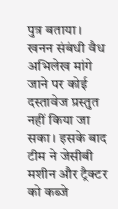पुत्र बताया। खनन संबंधी वैध अभिलेख मांगे जाने पर कोई दस्तावेज प्रस्तुत नहीं किया जा सका। इसके बाद टीम ने जेसीबी मशीन और ट्रैक्टर को कब्जे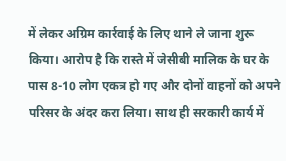में लेकर अग्रिम कार्रवाई के लिए थाने ले जाना शुरू किया। आरोप है कि रास्ते में जेसीबी मालिक के घर के पास 8-10 लोग एकत्र हो गए और दोनों वाहनों को अपने परिसर के अंदर करा लिया। साथ ही सरकारी कार्य में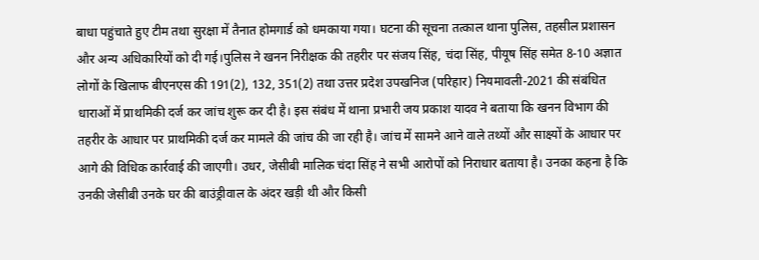बाधा पहुंचाते हुए टीम तथा सुरक्षा में तैनात होमगार्ड को धमकाया गया। घटना की सूचना तत्काल थाना पुलिस, तहसील प्रशासन और अन्य अधिकारियों को दी गई।पुलिस ने खनन निरीक्षक की तहरीर पर संजय सिंह, चंदा सिंह, पीयूष सिंह समेत 8-10 अज्ञात लोगों के खिलाफ बीएनएस की 191(2), 132, 351(2) तथा उत्तर प्रदेश उपखनिज (परिहार) नियमावली-2021 की संबंधित धाराओं में प्राथमिकी दर्ज कर जांच शुरू कर दी है। इस संबंध में थाना प्रभारी जय प्रकाश यादव ने बताया कि खनन विभाग की तहरीर के आधार पर प्राथमिकी दर्ज कर मामले की जांच की जा रही है। जांच में सामने आने वाले तथ्यों और साक्ष्यों के आधार पर आगे की विधिक कार्रवाई की जाएगी। उधर, जेसीबी मालिक चंदा सिंह ने सभी आरोपों को निराधार बताया है। उनका कहना है कि उनकी जेसीबी उनके घर की बाउंड्रीवाल के अंदर खड़ी थी और किसी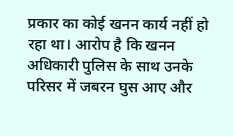प्रकार का कोई खनन कार्य नहीं हो रहा था। आरोप है कि खनन अधिकारी पुलिस के साथ उनके परिसर में जबरन घुस आए और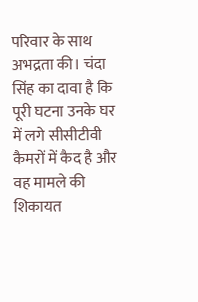परिवार के साथ अभद्रता की। चंदा सिंह का दावा है कि पूरी घटना उनके घर में लगे सीसीटीवी कैमरों में कैद है और वह मामले की शिकायत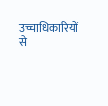उच्चाधिकारियों से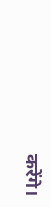करेंगे।